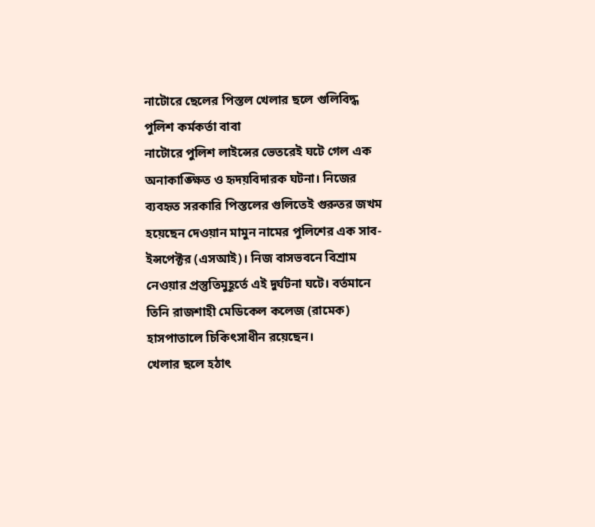নাটোরে ছেলের পিস্তল খেলার ছলে গুলিবিদ্ধ পুলিশ কর্মকর্তা বাবা
নাটোরে পুলিশ লাইন্সের ভেতরেই ঘটে গেল এক অনাকাঙ্ক্ষিত ও হৃদয়বিদারক ঘটনা। নিজের ব্যবহৃত সরকারি পিস্তলের গুলিতেই গুরুতর জখম হয়েছেন দেওয়ান মামুন নামের পুলিশের এক সাব-ইন্সপেক্টর (এসআই)। নিজ বাসভবনে বিশ্রাম নেওয়ার প্রস্তুতিমুহূর্তে এই দুর্ঘটনা ঘটে। বর্তমানে তিনি রাজশাহী মেডিকেল কলেজ (রামেক) হাসপাতালে চিকিৎসাধীন রয়েছেন।
খেলার ছলে হঠাৎ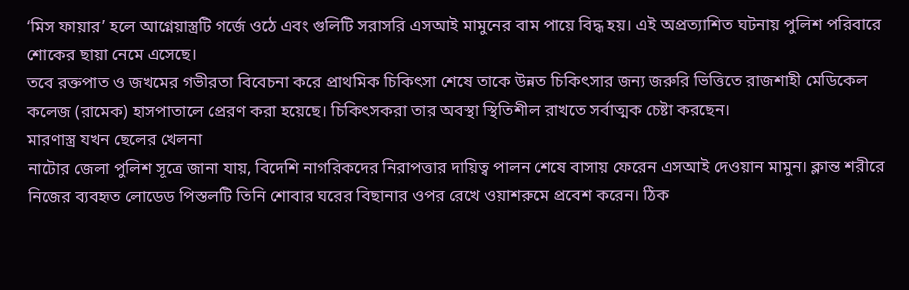‘মিস ফায়ার’ হলে আগ্নেয়াস্ত্রটি গর্জে ওঠে এবং গুলিটি সরাসরি এসআই মামুনের বাম পায়ে বিদ্ধ হয়। এই অপ্রত্যাশিত ঘটনায় পুলিশ পরিবারে শোকের ছায়া নেমে এসেছে।
তবে রক্তপাত ও জখমের গভীরতা বিবেচনা করে প্রাথমিক চিকিৎসা শেষে তাকে উন্নত চিকিৎসার জন্য জরুরি ভিত্তিতে রাজশাহী মেডিকেল কলেজ (রামেক) হাসপাতালে প্রেরণ করা হয়েছে। চিকিৎসকরা তার অবস্থা স্থিতিশীল রাখতে সর্বাত্মক চেষ্টা করছেন।
মারণাস্ত্র যখন ছেলের খেলনা
নাটোর জেলা পুলিশ সূত্রে জানা যায়, বিদেশি নাগরিকদের নিরাপত্তার দায়িত্ব পালন শেষে বাসায় ফেরেন এসআই দেওয়ান মামুন। ক্লান্ত শরীরে নিজের ব্যবহৃত লোডেড পিস্তলটি তিনি শোবার ঘরের বিছানার ওপর রেখে ওয়াশরুমে প্রবেশ করেন। ঠিক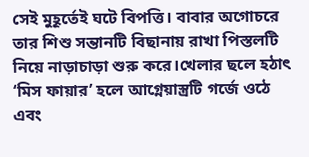সেই মুহূর্তেই ঘটে বিপত্তি। বাবার অগোচরে তার শিশু সন্তানটি বিছানায় রাখা পিস্তলটি নিয়ে নাড়াচাড়া শুরু করে।খেলার ছলে হঠাৎ ‘মিস ফায়ার’ হলে আগ্নেয়াস্ত্রটি গর্জে ওঠে এবং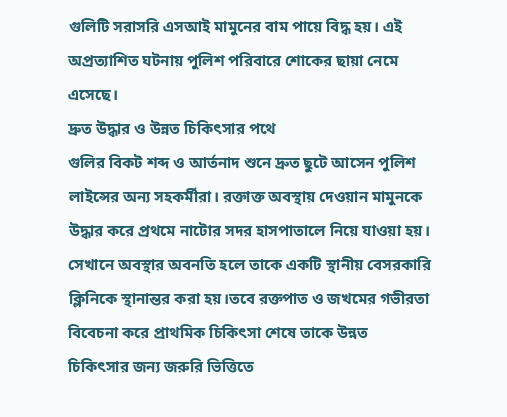গুলিটি সরাসরি এসআই মামুনের বাম পায়ে বিদ্ধ হয়। এই অপ্রত্যাশিত ঘটনায় পুলিশ পরিবারে শোকের ছায়া নেমে এসেছে।
দ্রুত উদ্ধার ও উন্নত চিকিৎসার পথে
গুলির বিকট শব্দ ও আর্তনাদ শুনে দ্রুত ছুটে আসেন পুলিশ লাইন্সের অন্য সহকর্মীরা। রক্তাক্ত অবস্থায় দেওয়ান মামুনকে উদ্ধার করে প্রথমে নাটোর সদর হাসপাতালে নিয়ে যাওয়া হয়। সেখানে অবস্থার অবনতি হলে তাকে একটি স্থানীয় বেসরকারি ক্লিনিকে স্থানান্তর করা হয়।তবে রক্তপাত ও জখমের গভীরতা বিবেচনা করে প্রাথমিক চিকিৎসা শেষে তাকে উন্নত চিকিৎসার জন্য জরুরি ভিত্তিতে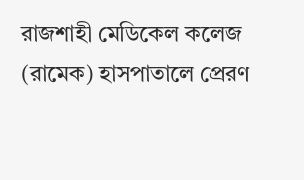রাজশাহী মেডিকেল কলেজ (রামেক) হাসপাতালে প্রেরণ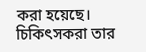করা হয়েছে। চিকিৎসকরা তার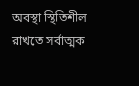অবস্থা স্থিতিশীল রাখতে সর্বাত্মক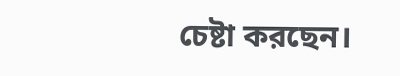চেষ্টা করছেন।